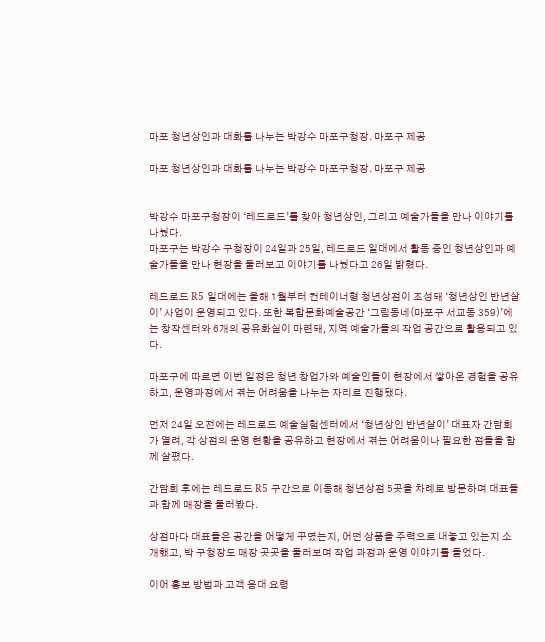마포 청년상인과 대화를 나누는 박강수 마포구청장. 마포구 제공

마포 청년상인과 대화를 나누는 박강수 마포구청장. 마포구 제공


박강수 마포구청장이 ‘레드로드’를 찾아 청년상인, 그리고 예술가들을 만나 이야기를 나눴다.
마포구는 박강수 구청장이 24일과 25일, 레드로드 일대에서 활동 중인 청년상인과 예술가들을 만나 현장을 둘러보고 이야기를 나눴다고 26일 밝혔다.

레드로드 R5 일대에는 올해 1월부터 컨테이너형 청년상점이 조성돼 ‘청년상인 반년살이’ 사업이 운영되고 있다. 또한 복합문화예술공간 ‘그림동네(마포구 서교동 359)’에는 창작센터와 6개의 공유화실이 마련돼, 지역 예술가들의 작업 공간으로 활용되고 있다.

마포구에 따르면 이번 일정은 청년 창업가와 예술인들이 현장에서 쌓아온 경험을 공유하고, 운영과정에서 겪는 어려움을 나누는 자리로 진행됐다.

먼저 24일 오전에는 레드로드 예술실험센터에서 ‘청년상인 반년살이’ 대표자 간담회가 열려, 각 상점의 운영 현황을 공유하고 현장에서 겪는 어려움이나 필요한 점들을 함께 살폈다.

간담회 후에는 레드로드 R5 구간으로 이동해 청년상점 5곳을 차례로 방문하며 대표들과 함께 매장을 둘러봤다.

상점마다 대표들은 공간을 어떻게 꾸몄는지, 어떤 상품을 주력으로 내놓고 있는지 소개했고, 박 구청장도 매장 곳곳을 둘러보며 작업 과정과 운영 이야기를 들었다.

이어 홍보 방법과 고객 응대 요령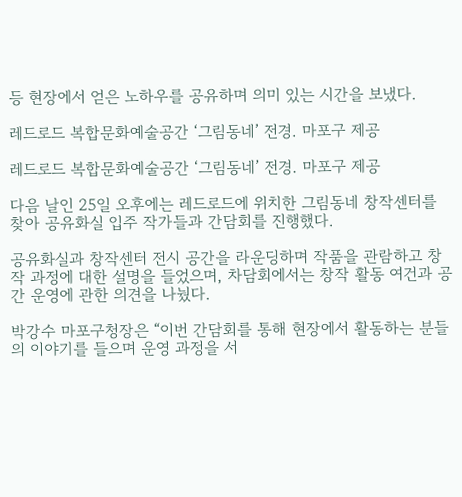등 현장에서 얻은 노하우를 공유하며 의미 있는 시간을 보냈다.

레드로드 복합문화예술공간 ‘그림동네’ 전경. 마포구 제공

레드로드 복합문화예술공간 ‘그림동네’ 전경. 마포구 제공

다음 날인 25일 오후에는 레드로드에 위치한 그림동네 창작센터를 찾아 공유화실 입주 작가들과 간담회를 진행했다.

공유화실과 창작센터 전시 공간을 라운딩하며 작품을 관람하고 창작 과정에 대한 설명을 들었으며, 차담회에서는 창작 활동 여건과 공간 운영에 관한 의견을 나눴다.

박강수 마포구청장은 “이번 간담회를 통해 현장에서 활동하는 분들의 이야기를 들으며 운영 과정을 서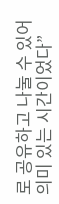로 공유하고 나눌 수 있어 의미 있는 시간이었다”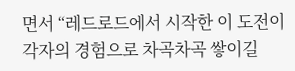면서 “레드로드에서 시작한 이 도전이 각자의 경험으로 차곡차곡 쌓이길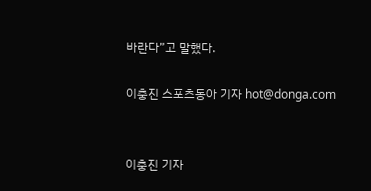바란다”고 말했다.

이충진 스포츠동아 기자 hot@donga.com


이충진 기자